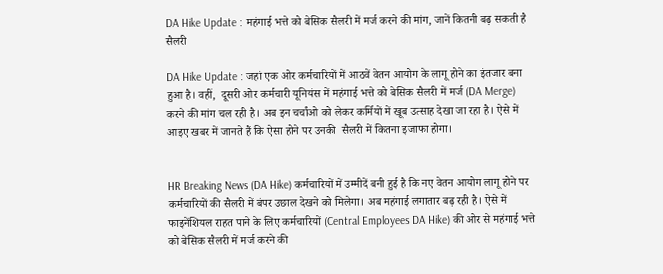DA Hike Update : महंगाई भत्ते को बेसिक सैलरी में मर्ज करने की मांग, जानें कितनी बढ़ सकती है सैलरी

DA Hike Update : जहां एक ओर कर्मचारियों में आठवें वेतन आयोग के लागू होने का इंतजार बना हुआ है। वहीं,  दूसरी ओर कर्मचारी यूनियंस में महंगाई भत्ते को बेसिक सैलरी में मर्ज (DA Merge) करने की मांग चल रही है। अब इन चर्चांओ को लेकर कर्मियों में खूब उत्साह देखा जा रहा है। ऐसे में आइए खबर में जानते हैं कि ऐसा होने पर उनकी  सैलरी में कितना इजाफा होगा।


HR Breaking News (DA Hike) कर्मचारियों में उम्मीदें बनी हुई है कि नए वेतन आयोग लागू होने पर कर्मचारियों की सैलरी में बंपर उछाल देखने को मिलेगा। अब महंगाई लगातार बढ़ रही है। ऐसे में फाइनेंशियल राहत पाने के लिए कर्मचारियों (Central Employees DA Hike) की ओर से महंगाई भत्ते को बेसिक सैलरी में मर्ज करने की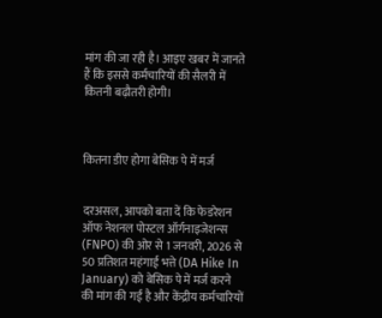मांग की जा रही है। आइए खबर में जानते हैं कि इससे कर्मचारियों की सैलरी में कितनी बढ़ौतरी होगी।



कितना डीए होगा बेसिक पे में मर्ज


दरअसल, आपको बता दें कि फेडरेशन ऑफ नेशनल पोस्टल ऑर्गनाइजेशन्स (FNPO) की ओर से 1 जनवरी, 2026 से 50 प्रतिशत महंगाई भत्ते (DA Hike In January) को बेसिक पे में मर्ज करने की मांग की गई है और केंद्रीय कर्मचारियों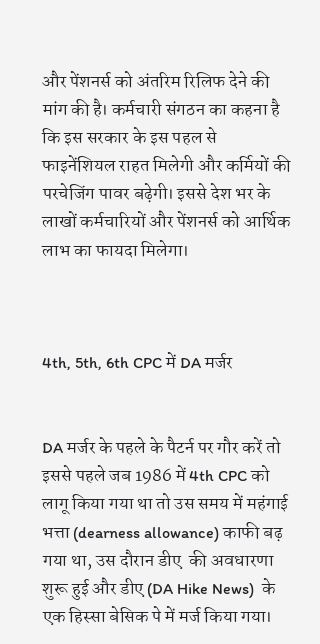और पेंशनर्स को अंतरिम रिलिफ देने की मांग की है। कर्मचारी संगठन का कहना है कि इस सरकार के इस पहल से फाइनेंशियल राहत मिलेगी और कर्मियों की परचेजिंग पावर बढ़ेगी। इससे देश भर के लाखों कर्मचारियों और पेंशनर्स को आर्थिक लाभ का फायदा मिलेगा।



4th, 5th, 6th CPC में DA मर्जर


DA मर्जर के पहले के पैटर्न पर गौर करें तो इससे पहले जब 1986 में 4th CPC को लागू किया गया था तो उस समय में महंगाई भत्ता (dearness allowance) काफी बढ़ गया था, उस दौरान डीए  की अवधारणा शुरू हुई और डीए (DA Hike News)  के एक हिस्सा बेसिक पे में मर्ज किया गया।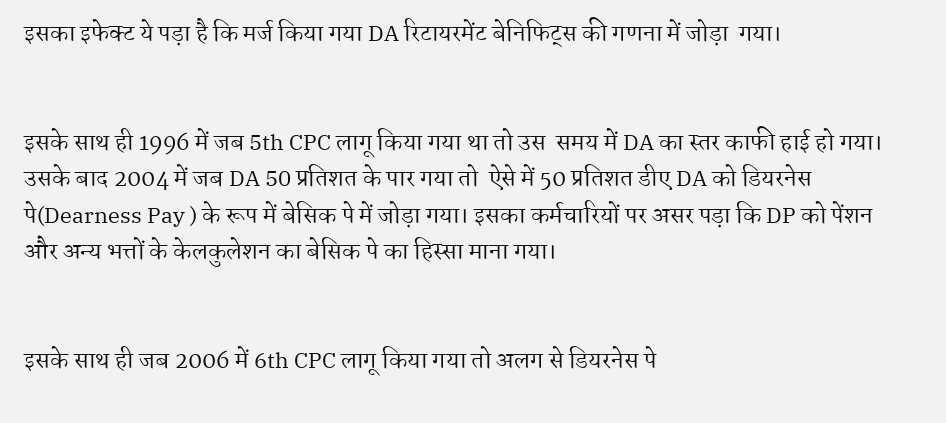इसका इफेक्ट ये पड़ा है कि मर्ज किया गया DA रिटायरमेंट बेनिफिट्स की गणना में जोड़ा  गया।


इसके साथ ही 1996 में जब 5th CPC लागू किया गया था तो उस  समय में DA का स्तर काफी हाई हो गया। उसके बाद 2004 में जब DA 50 प्रतिशत के पार गया तो  ऐसे में 50 प्रतिशत डीए DA को डियरनेस पे(Dearness Pay ) के रूप में बेसिक पे में जोड़ा गया। इसका कर्मचारियों पर असर पड़ा कि DP को पेंशन और अन्य भत्तों के केलकुलेशन का बेसिक पे का हिस्सा माना गया।


इसके साथ ही जब 2006 में 6th CPC लागू किया गया तो अलग से डियरनेस पे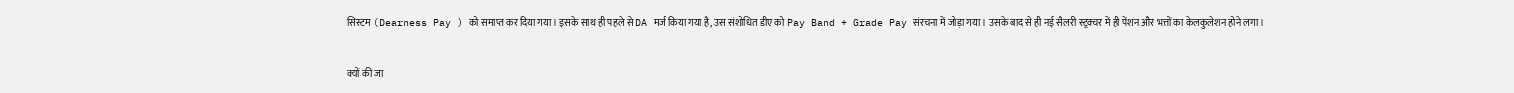सिस्टम (Dearness Pay ) को समाप्त कर दिया गया। इसके साथ ही पहले से DA मर्ज किया गया है, उस संशोधित डीए को Pay Band + Grade Pay संरचना में जोड़ा गया। उसके बाद से ही नई सैलरी स्ट्रक्चर में ही पेंशन और भत्तों का केलकुलेशन होने लगा।


क्यों की जा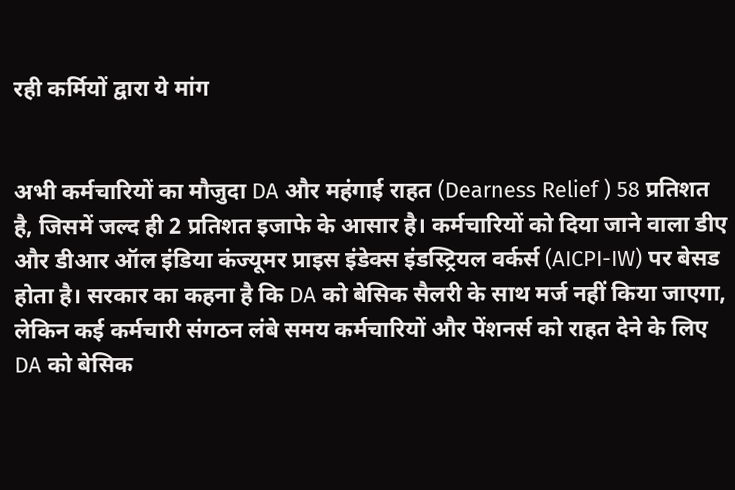रही कर्मियों द्वारा ये मांग


अभी कर्मचारियों का मौजुदा DA और महंगाई राहत (Dearness Relief ) 58 प्रतिशत है, जिसमें जल्द ही 2 प्रतिशत इजाफे के आसार है। कर्मचारियों को दिया जाने वाला डीए और डीआर ऑल इंडिया कंज्यूमर प्राइस इंडेक्स इंडस्ट्रियल वर्कर्स (AICPI-IW) पर बेसड होता है। सरकार का कहना है कि DA को बेसिक सैलरी के साथ मर्ज नहीं किया जाएगा, लेकिन कई कर्मचारी संगठन लंबे समय कर्मचारियों और पेंशनर्स को राहत देने के लिए DA को बेसिक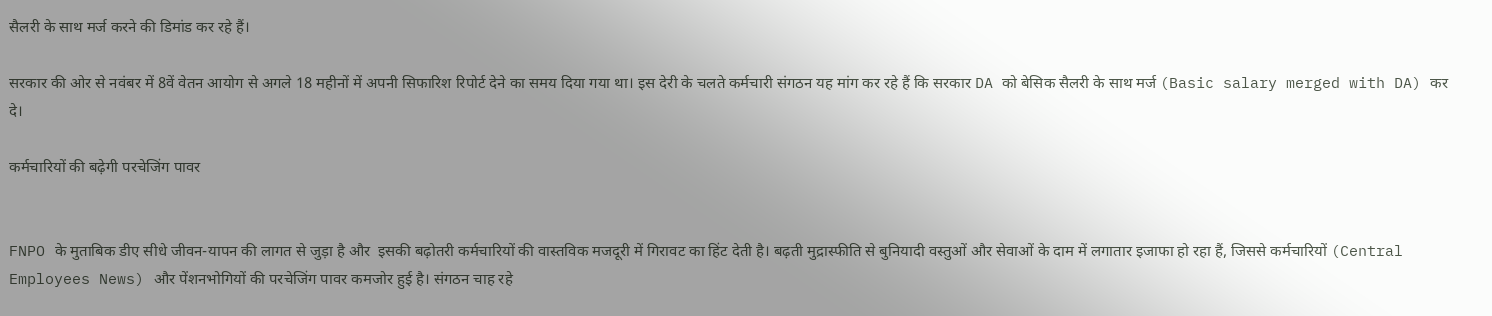सैलरी के साथ मर्ज करने की डिमांड कर रहे हैं।

सरकार की ओर से नवंबर में 8वें वेतन आयोग से अगले 18 महीनों में अपनी सिफारिश रिपोर्ट देने का समय दिया गया था। इस देरी के चलते कर्मचारी संगठन यह मांग कर रहे हैं कि सरकार DA को बेसिक सैलरी के साथ मर्ज (Basic salary merged with DA) कर दे।

कर्मचारियों की बढ़ेगी परचेजिंग पावर


FNPO के मुताबिक डीए सीधे जीवन-यापन की लागत से जुड़ा है और  इसकी बढ़ोतरी कर्मचारियों की वास्तविक मजदूरी में गिरावट का हिंट देती है। बढ़ती मुद्रास्फीति से बुनियादी वस्तुओं और सेवाओं के दाम में लगातार इजाफा हो रहा हैं, जिससे कर्मचारियों (Central Employees News) और पेंशनभोगियों की परचेजिंग पावर कमजोर हुई है। संगठन चाह रहे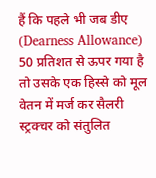हैं कि पहले भी जब डीए (Dearness Allowance) 50 प्रतिशत से ऊपर गया है तो उसके एक हिस्से को मूल वेतन में मर्ज कर सैलरी स्ट्रक्चर को संतुलित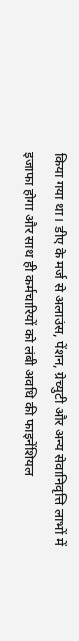किया गया था। डीए के मर्ज से अलाउंस, पेंशन, ग्रेच्युटी और अन्य सेवानिवृत्ति लाभों में इजाफा होगा और साथ ही कर्मचारियों को लंबी अवधि की फाइनेंशियल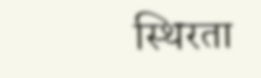स्थिरता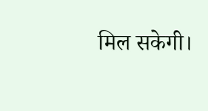मिल सकेगी।